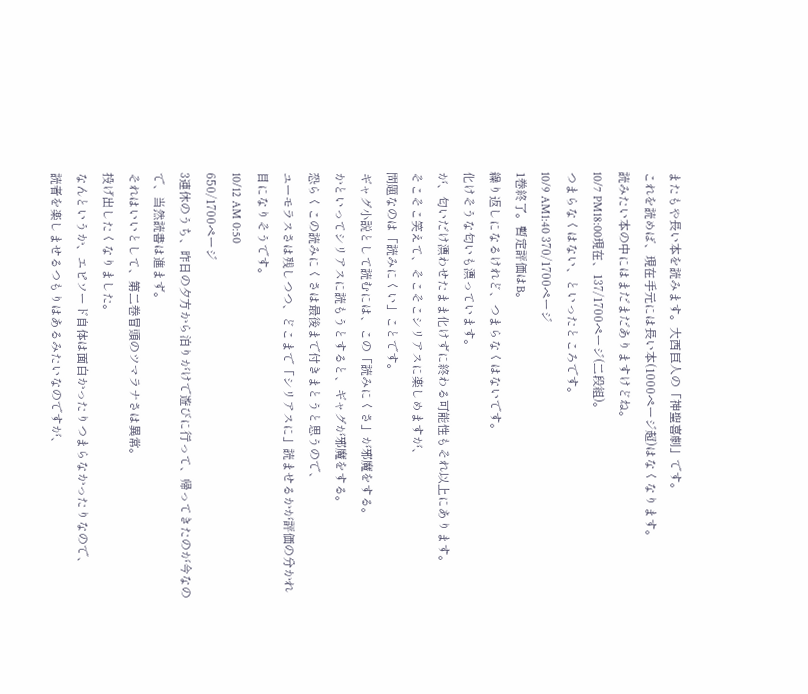またもや長い本を読みます。大西巨人の「神聖喜劇」です。
これを読めば、現在手元には長い本(1000ページ超)はなくなります。
読みたい本の中にはまだまだありますけどね。
10/7 PM18:00現在、137/1700ページ(二段組)。
つまらなくはない、といったところです。
10/9 AM1:40 370/1700ページ
1巻終了。暫定評価はB。
繰り返しになるけれど、つまらなくはないです。
化けそうな匂いも漂っています。
が、匂いだけ漂わせたまま化けずに終わる可能性もそれ以上にあります。
そこそこ笑えて、そこそこシリアスに楽しめますが、
問題なのは「読みにくい」ことです。
ギャグ小説として読むには、この「読みにくさ」が邪魔をする。
かといってシリアスに読もうとすると、ギャグが邪魔をする。
恐らくこの読みにくさは最後まで付きまとうと思うので、
ユーモラスさは残しつつ、どこまで「シリアスに」読ませるかが評価の分かれ目になりそうです。
10/12 AM 0:50
650/1700ページ
3連休のうち、昨日の夕方から泊りがけで遊びに行って、帰ってきたのが今なので、当然読書は進まず。
それはいいとして、第二巻冒頭のツマラナさは異常。
投げ出したくなりました。
なんというか、エピソード自体は面白かったりつまらなかったりなので、
読者を楽しませるつもりはあるみたいなのですが、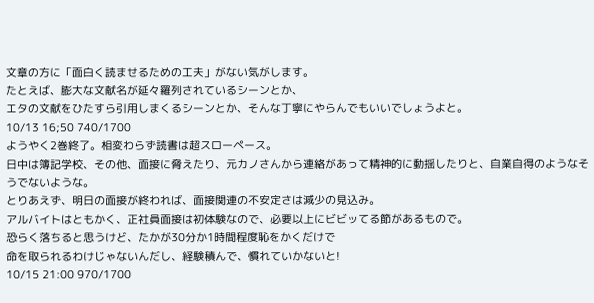文章の方に「面白く読ませるための工夫」がない気がします。
たとえば、膨大な文献名が延々羅列されているシーンとか、
エタの文献をひたすら引用しまくるシーンとか、そんな丁寧にやらんでもいいでしょうよと。
10/13 16;50 740/1700
ようやく2巻終了。相変わらず読書は超スローペース。
日中は簿記学校、その他、面接に脅えたり、元カノさんから連絡があって精神的に動揺したりと、自業自得のようなそうでないような。
とりあえず、明日の面接が終われば、面接関連の不安定さは減少の見込み。
アルバイトはともかく、正社員面接は初体験なので、必要以上にビビッてる節があるもので。
恐らく落ちると思うけど、たかが30分か1時間程度恥をかくだけで
命を取られるわけじゃないんだし、経験積んで、慣れていかないと!
10/15 21:00 970/1700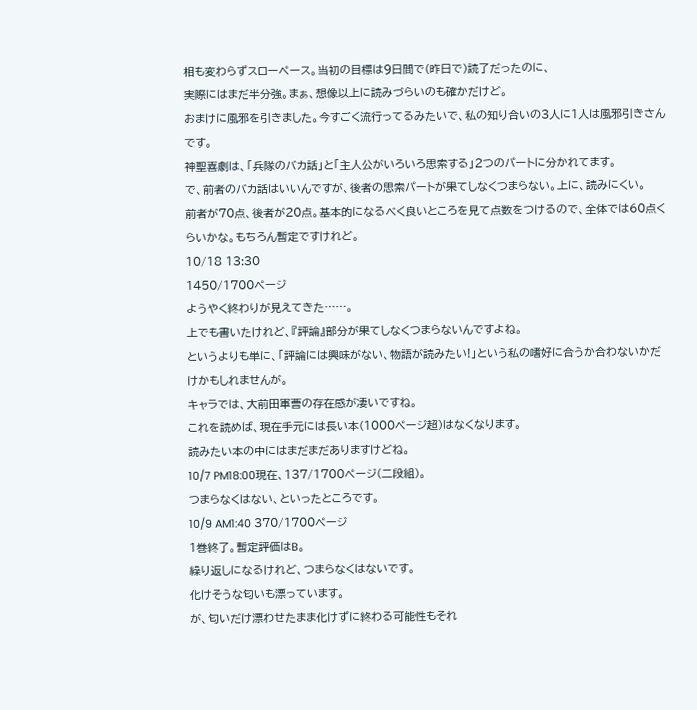相も変わらずスローペース。当初の目標は9日間で(昨日で)読了だったのに、
実際にはまだ半分強。まぁ、想像以上に読みづらいのも確かだけど。
おまけに風邪を引きました。今すごく流行ってるみたいで、私の知り合いの3人に1人は風邪引きさんです。
神聖喜劇は、「兵隊のバカ話」と「主人公がいろいろ思索する」2つのパートに分かれてます。
で、前者のバカ話はいいんですが、後者の思索パートが果てしなくつまらない。上に、読みにくい。
前者が70点、後者が20点。基本的になるべく良いところを見て点数をつけるので、全体では60点くらいかな。もちろん暫定ですけれど。
10/18 13:30
1450/1700ページ
ようやく終わりが見えてきた……。
上でも書いたけれど、『評論』部分が果てしなくつまらないんですよね。
というよりも単に、「評論には興味がない、物語が読みたい!」という私の嗜好に合うか合わないかだけかもしれませんが。
キャラでは、大前田軍曹の存在感が凄いですね。
これを読めば、現在手元には長い本(1000ページ超)はなくなります。
読みたい本の中にはまだまだありますけどね。
10/7 PM18:00現在、137/1700ページ(二段組)。
つまらなくはない、といったところです。
10/9 AM1:40 370/1700ページ
1巻終了。暫定評価はB。
繰り返しになるけれど、つまらなくはないです。
化けそうな匂いも漂っています。
が、匂いだけ漂わせたまま化けずに終わる可能性もそれ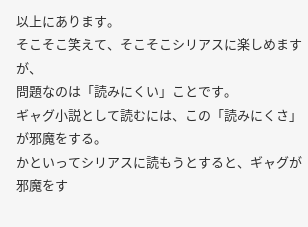以上にあります。
そこそこ笑えて、そこそこシリアスに楽しめますが、
問題なのは「読みにくい」ことです。
ギャグ小説として読むには、この「読みにくさ」が邪魔をする。
かといってシリアスに読もうとすると、ギャグが邪魔をす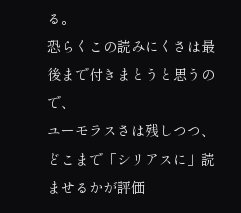る。
恐らくこの読みにくさは最後まで付きまとうと思うので、
ユーモラスさは残しつつ、どこまで「シリアスに」読ませるかが評価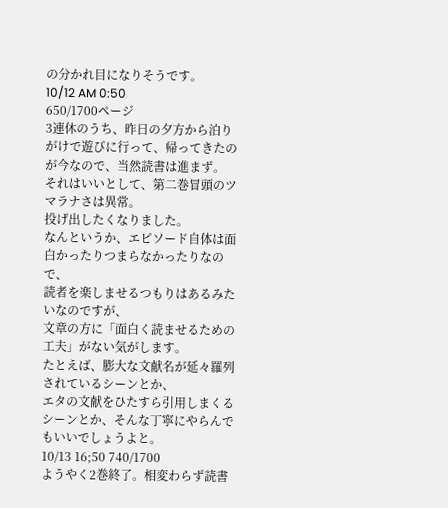の分かれ目になりそうです。
10/12 AM 0:50
650/1700ページ
3連休のうち、昨日の夕方から泊りがけで遊びに行って、帰ってきたのが今なので、当然読書は進まず。
それはいいとして、第二巻冒頭のツマラナさは異常。
投げ出したくなりました。
なんというか、エピソード自体は面白かったりつまらなかったりなので、
読者を楽しませるつもりはあるみたいなのですが、
文章の方に「面白く読ませるための工夫」がない気がします。
たとえば、膨大な文献名が延々羅列されているシーンとか、
エタの文献をひたすら引用しまくるシーンとか、そんな丁寧にやらんでもいいでしょうよと。
10/13 16;50 740/1700
ようやく2巻終了。相変わらず読書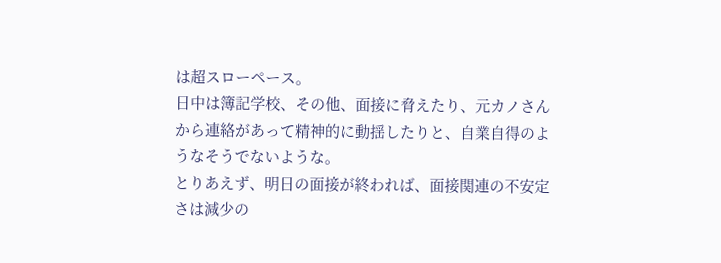は超スローペース。
日中は簿記学校、その他、面接に脅えたり、元カノさんから連絡があって精神的に動揺したりと、自業自得のようなそうでないような。
とりあえず、明日の面接が終われば、面接関連の不安定さは減少の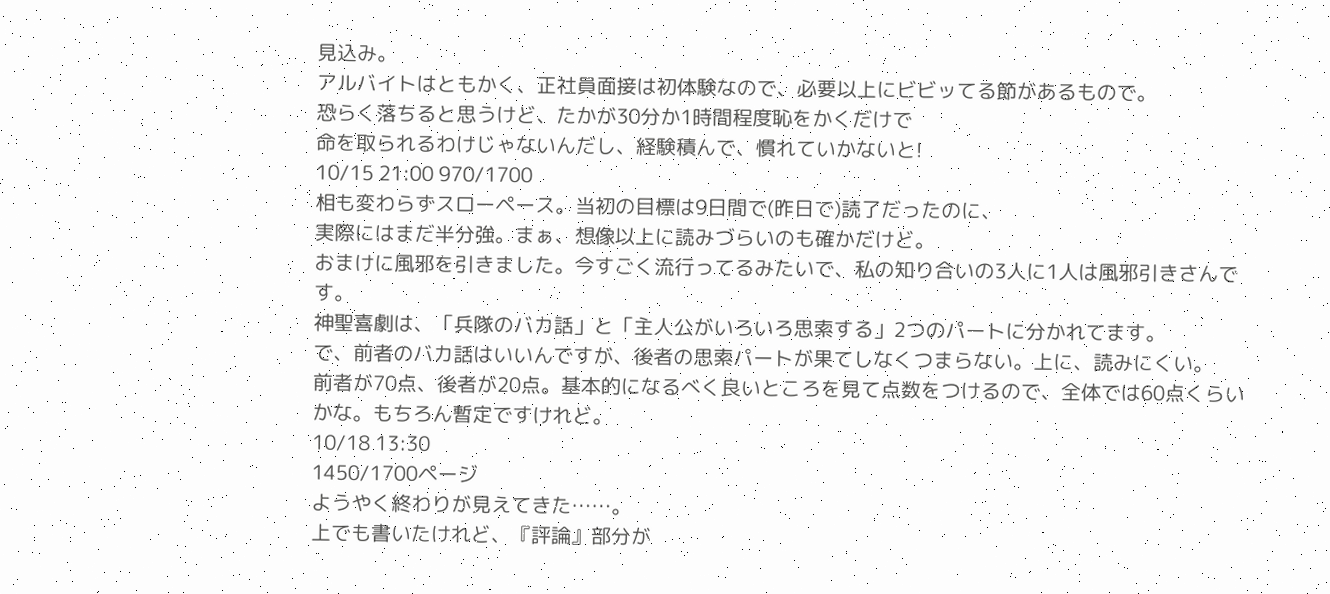見込み。
アルバイトはともかく、正社員面接は初体験なので、必要以上にビビッてる節があるもので。
恐らく落ちると思うけど、たかが30分か1時間程度恥をかくだけで
命を取られるわけじゃないんだし、経験積んで、慣れていかないと!
10/15 21:00 970/1700
相も変わらずスローペース。当初の目標は9日間で(昨日で)読了だったのに、
実際にはまだ半分強。まぁ、想像以上に読みづらいのも確かだけど。
おまけに風邪を引きました。今すごく流行ってるみたいで、私の知り合いの3人に1人は風邪引きさんです。
神聖喜劇は、「兵隊のバカ話」と「主人公がいろいろ思索する」2つのパートに分かれてます。
で、前者のバカ話はいいんですが、後者の思索パートが果てしなくつまらない。上に、読みにくい。
前者が70点、後者が20点。基本的になるべく良いところを見て点数をつけるので、全体では60点くらいかな。もちろん暫定ですけれど。
10/18 13:30
1450/1700ページ
ようやく終わりが見えてきた……。
上でも書いたけれど、『評論』部分が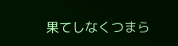果てしなくつまら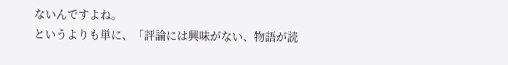ないんですよね。
というよりも単に、「評論には興味がない、物語が読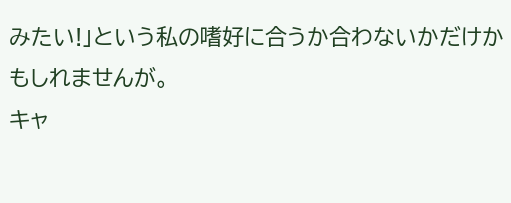みたい!」という私の嗜好に合うか合わないかだけかもしれませんが。
キャ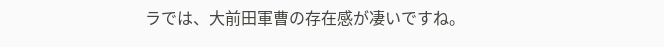ラでは、大前田軍曹の存在感が凄いですね。